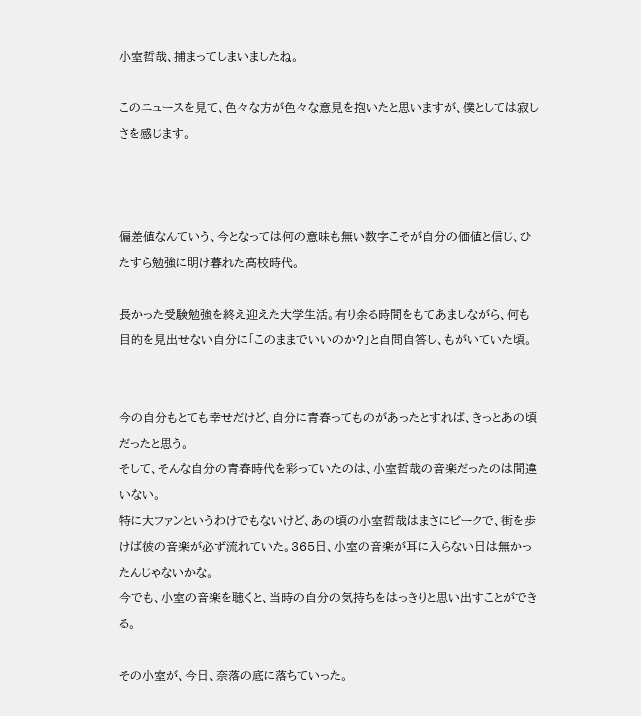小室哲哉、捕まってしまいましたね。

このニュースを見て、色々な方が色々な意見を抱いたと思いますが、僕としては寂しさを感じます。



偏差値なんていう、今となっては何の意味も無い数字こそが自分の価値と信じ、ひたすら勉強に明け暮れた高校時代。

長かった受験勉強を終え迎えた大学生活。有り余る時間をもてあましながら、何も目的を見出せない自分に「このままでいいのか?」と自問自答し、もがいていた頃。


今の自分もとても幸せだけど、自分に青春ってものがあったとすれば、きっとあの頃だったと思う。
そして、そんな自分の青春時代を彩っていたのは、小室哲哉の音楽だったのは間違いない。
特に大ファンというわけでもないけど、あの頃の小室哲哉はまさにピークで、街を歩けば彼の音楽が必ず流れていた。365日、小室の音楽が耳に入らない日は無かったんじゃないかな。
今でも、小室の音楽を聴くと、当時の自分の気持ちをはっきりと思い出すことができる。

その小室が、今日、奈落の底に落ちていった。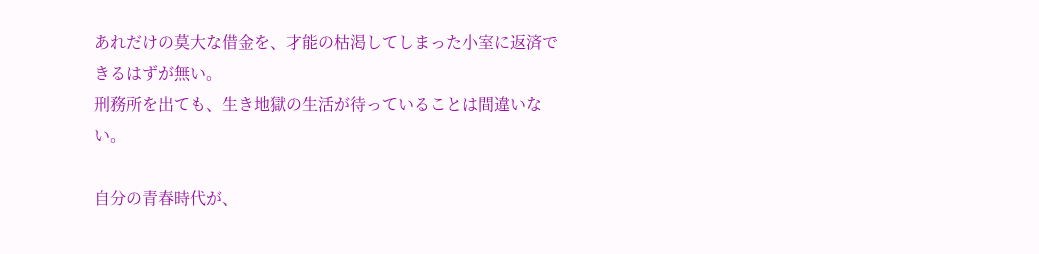あれだけの莫大な借金を、才能の枯渇してしまった小室に返済できるはずが無い。
刑務所を出ても、生き地獄の生活が待っていることは間違いない。

自分の青春時代が、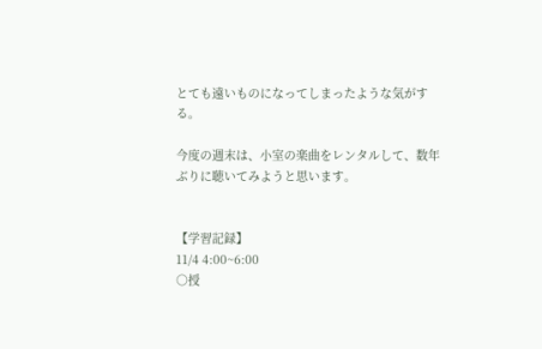とても遠いものになってしまったような気がする。

今度の週末は、小室の楽曲をレンタルして、数年ぶりに聴いてみようと思います。


【学習記録】
11/4 4:00~6:00
○授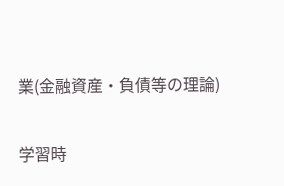業(金融資産・負債等の理論)

学習時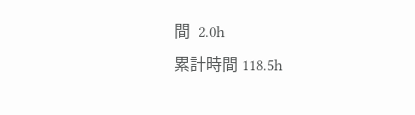間  2.0h
累計時間 118.5h